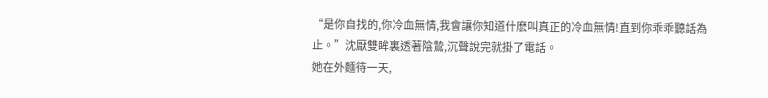“是你自找的,你冷血無情,我會讓你知道什麽叫真正的冷血無情!直到你乖乖聽話為止。”沈厭雙眸裏透著陰鷙,沉聲說完就掛了電話。
她在外麵待一天,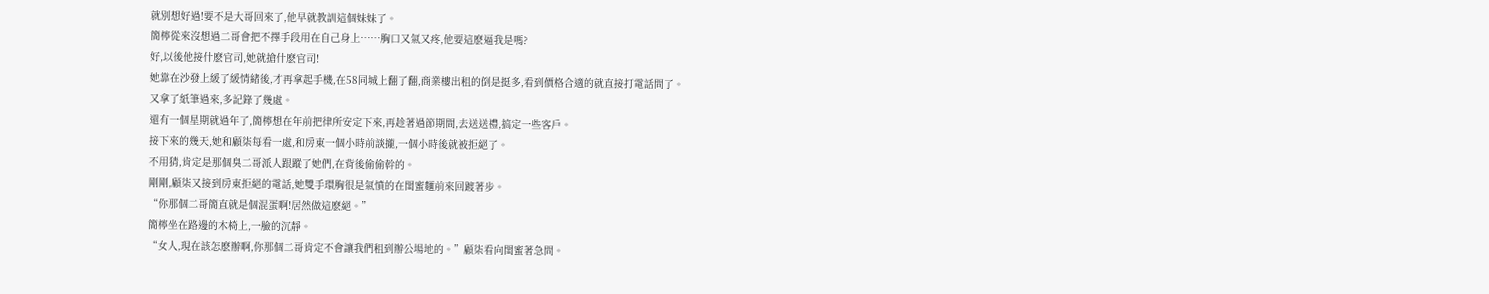就別想好過!要不是大哥回來了,他早就教訓這個妹妹了。
簡檸從來沒想過二哥會把不擇手段用在自己身上……胸口又氣又疼,他要這麽逼我是嗎?
好,以後他接什麽官司,她就搶什麽官司!
她靠在沙發上緩了緩情緒後,才再拿起手機,在58同城上翻了翻,商業樓出租的倒是挺多,看到價格合適的就直接打電話問了。
又拿了紙筆過來,多記錄了幾處。
還有一個星期就過年了,簡檸想在年前把律所安定下來,再趁著過節期間,去送送禮,搞定一些客戶。
接下來的幾天,她和顧柒每看一處,和房東一個小時前談攏,一個小時後就被拒絕了。
不用猜,肯定是那個臭二哥派人跟蹤了她們,在背後偷偷幹的。
剛剛,顧柒又接到房東拒絕的電話,她雙手環胸很是氣憤的在閨蜜麵前來回踱著步。
“你那個二哥簡直就是個混蛋啊!居然做這麽絕。”
簡檸坐在路邊的木椅上,一臉的沉靜。
“女人,現在該怎麽辦啊,你那個二哥肯定不會讓我們租到辦公場地的。”顧柒看向閨蜜著急問。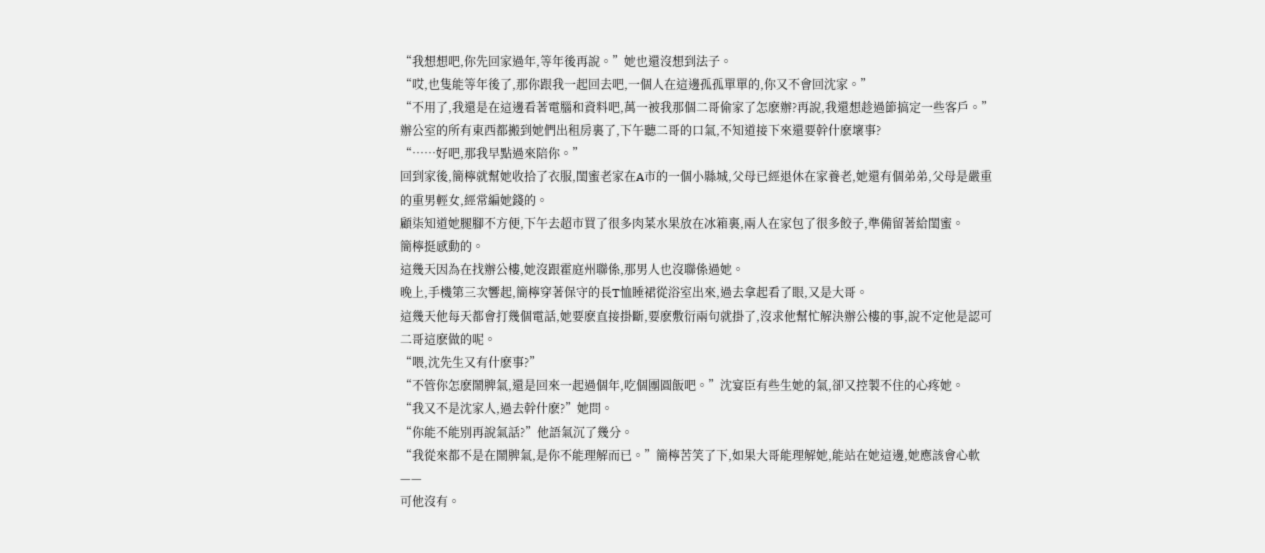“我想想吧,你先回家過年,等年後再說。”她也還沒想到法子。
“哎,也隻能等年後了,那你跟我一起回去吧,一個人在這邊孤孤單單的,你又不會回沈家。”
“不用了,我還是在這邊看著電腦和資料吧,萬一被我那個二哥偷家了怎麽辦?再說,我還想趁過節搞定一些客戶。”
辦公室的所有東西都搬到她們出租房裏了,下午聽二哥的口氣,不知道接下來還要幹什麽壞事?
“……好吧,那我早點過來陪你。”
回到家後,簡檸就幫她收拾了衣服,閨蜜老家在A市的一個小縣城,父母已經退休在家養老,她還有個弟弟,父母是嚴重的重男輕女,經常編她錢的。
顧柒知道她腿腳不方便,下午去超市買了很多肉菜水果放在冰箱裏,兩人在家包了很多餃子,準備留著給閨蜜。
簡檸挺感動的。
這幾天因為在找辦公樓,她沒跟霍庭州聯係,那男人也沒聯係過她。
晚上,手機第三次響起,簡檸穿著保守的長T恤睡裙從浴室出來,過去拿起看了眼,又是大哥。
這幾天他每天都會打幾個電話,她要麽直接掛斷,要麽敷衍兩句就掛了,沒求他幫忙解決辦公樓的事,說不定他是認可二哥這麽做的呢。
“喂,沈先生又有什麽事?”
“不管你怎麽鬧脾氣,還是回來一起過個年,吃個團圓飯吧。”沈宴臣有些生她的氣,卻又控製不住的心疼她。
“我又不是沈家人,過去幹什麽?”她問。
“你能不能別再說氣話?”他語氣沉了幾分。
“我從來都不是在鬧脾氣,是你不能理解而已。”簡檸苦笑了下,如果大哥能理解她,能站在她這邊,她應該會心軟——
可他沒有。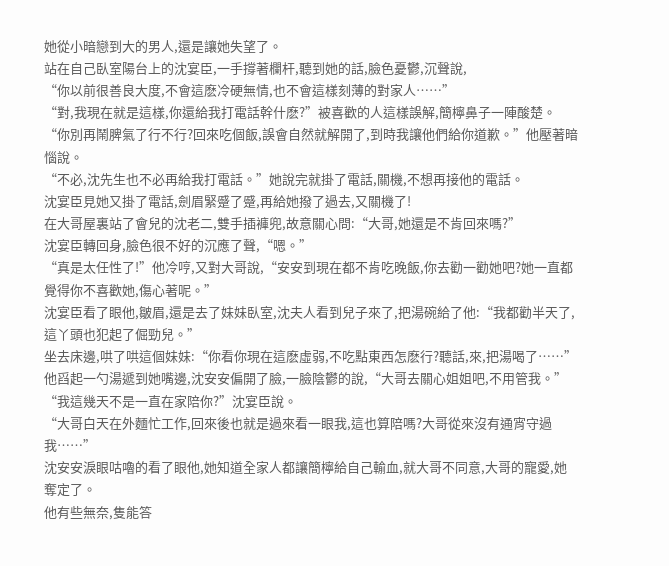她從小暗戀到大的男人,還是讓她失望了。
站在自己臥室陽台上的沈宴臣,一手撐著欄杆,聽到她的話,臉色憂鬱,沉聲說,
“你以前很善良大度,不會這麽冷硬無情,也不會這樣刻薄的對家人……”
“對,我現在就是這樣,你還給我打電話幹什麽?”被喜歡的人這樣誤解,簡檸鼻子一陣酸楚。
“你別再鬧脾氣了行不行?回來吃個飯,誤會自然就解開了,到時我讓他們給你道歉。”他壓著暗惱說。
“不必,沈先生也不必再給我打電話。”她說完就掛了電話,關機,不想再接他的電話。
沈宴臣見她又掛了電話,劍眉緊蹙了蹙,再給她撥了過去,又關機了!
在大哥屋裏站了會兒的沈老二,雙手插褲兜,故意關心問:“大哥,她還是不肯回來嗎?”
沈宴臣轉回身,臉色很不好的沉應了聲,“嗯。”
“真是太任性了!”他冷哼,又對大哥說,“安安到現在都不肯吃晚飯,你去勸一勸她吧?她一直都覺得你不喜歡她,傷心著呢。”
沈宴臣看了眼他,皺眉,還是去了妹妹臥室,沈夫人看到兒子來了,把湯碗給了他:“我都勸半天了,這丫頭也犯起了倔勁兒。”
坐去床邊,哄了哄這個妹妹:“你看你現在這麽虛弱,不吃點東西怎麽行?聽話,來,把湯喝了……”
他舀起一勺湯遞到她嘴邊,沈安安偏開了臉,一臉陰鬱的說,“大哥去關心姐姐吧,不用管我。”
“我這幾天不是一直在家陪你?”沈宴臣說。
“大哥白天在外麵忙工作,回來後也就是過來看一眼我,這也算陪嗎?大哥從來沒有通宵守過我……”
沈安安淚眼咕嚕的看了眼他,她知道全家人都讓簡檸給自己輸血,就大哥不同意,大哥的寵愛,她奪定了。
他有些無奈,隻能答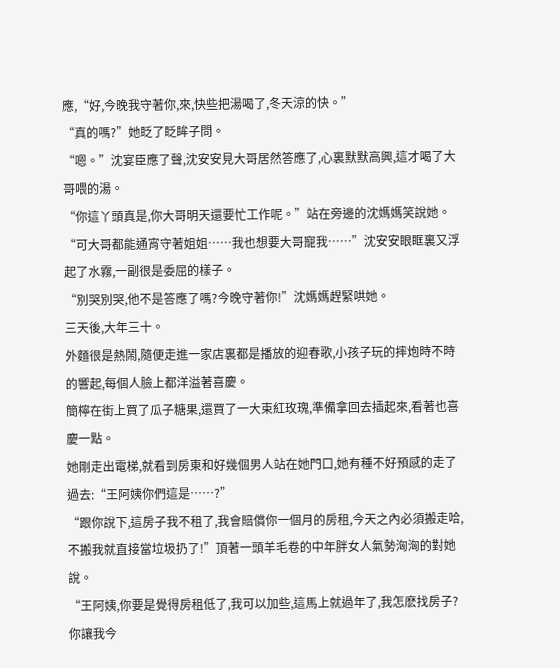應,“好,今晚我守著你,來,快些把湯喝了,冬天涼的快。”
“真的嗎?”她眨了眨眸子問。
“嗯。”沈宴臣應了聲,沈安安見大哥居然答應了,心裏默默高興,這才喝了大哥喂的湯。
“你這丫頭真是,你大哥明天還要忙工作呢。”站在旁邊的沈媽媽笑說她。
“可大哥都能通宵守著姐姐……我也想要大哥寵我……”沈安安眼眶裏又浮起了水霧,一副很是委屈的樣子。
“別哭別哭,他不是答應了嗎?今晚守著你!”沈媽媽趕緊哄她。
三天後,大年三十。
外麵很是熱鬧,隨便走進一家店裏都是播放的迎春歌,小孩子玩的摔炮時不時的響起,每個人臉上都洋溢著喜慶。
簡檸在街上買了瓜子糖果,還買了一大束紅玫瑰,準備拿回去插起來,看著也喜慶一點。
她剛走出電梯,就看到房東和好幾個男人站在她門口,她有種不好預感的走了過去:“王阿姨你們這是……?”
“跟你說下,這房子我不租了,我會賠償你一個月的房租,今天之內必須搬走哈,不搬我就直接當垃圾扔了!”頂著一頭羊毛卷的中年胖女人氣勢洶洶的對她說。
“王阿姨,你要是覺得房租低了,我可以加些,這馬上就過年了,我怎麽找房子?你讓我今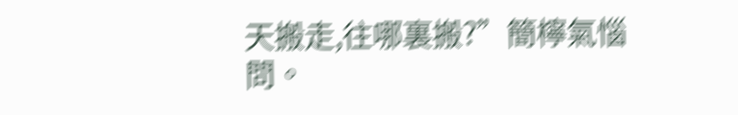天搬走,往哪裏搬?”簡檸氣惱問。